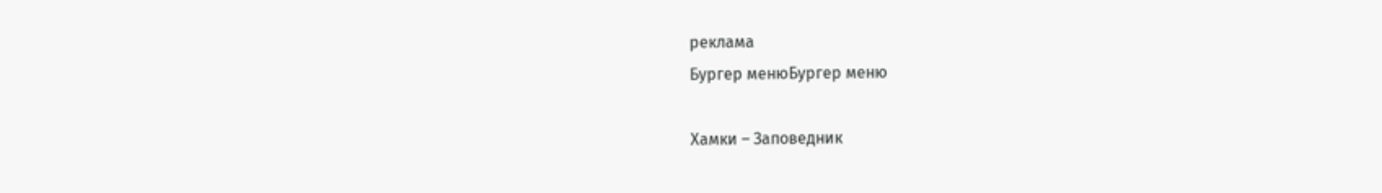реклама
Бургер менюБургер меню

Хамки – Заповедник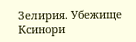Зелирия. Убежище Ксинори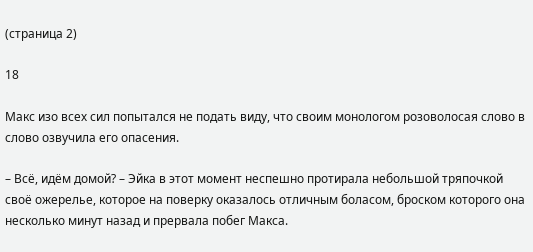(страница 2)

18

Макс изо всех сил попытался не подать виду, что своим монологом розоволосая слово в слово озвучила его опасения.

– Всё, идём домой? – Эйка в этот момент неспешно протирала небольшой тряпочкой своё ожерелье, которое на поверку оказалось отличным боласом, броском которого она несколько минут назад и прервала побег Макса.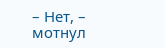– Нет, – мотнул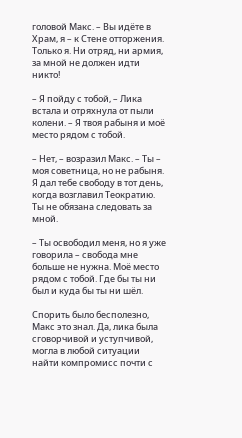головой Макс. – Вы идёте в Храм, я – к Стене отторжения. Только я. Ни отряд, ни армия, за мной не должен идти никто!

– Я пойду с тобой, – Лика встала и отряхнула от пыли колени. – Я твоя рабыня и моё место рядом с тобой.

– Нет, – возразил Макс. – Ты – моя советница, но не рабыня. Я дал тебе свободу в тот день, когда возглавил Теократию. Ты не обязана следовать за мной.

– Ты освободил меня, но я уже говорила – свобода мне больше не нужна. Моё место рядом с тобой. Где бы ты ни был и куда бы ты ни шёл.

Спорить было бесполезно, Макс это знал. Да, лика была сговорчивой и уступчивой, могла в любой ситуации найти компромисс почти с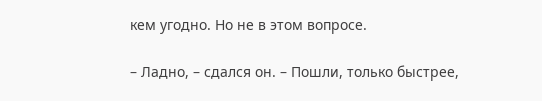кем угодно. Но не в этом вопросе.

– Ладно, – сдался он. – Пошли, только быстрее,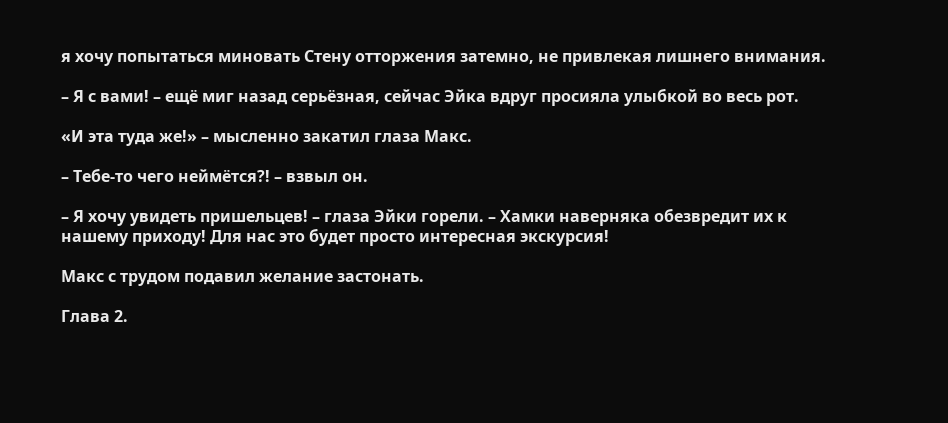я хочу попытаться миновать Стену отторжения затемно, не привлекая лишнего внимания.

– Я с вами! – ещё миг назад серьёзная, сейчас Эйка вдруг просияла улыбкой во весь рот.

«И эта туда же!» – мысленно закатил глаза Макс.

– Тебе-то чего неймётся?! – взвыл он.

– Я хочу увидеть пришельцев! – глаза Эйки горели. – Хамки наверняка обезвредит их к нашему приходу! Для нас это будет просто интересная экскурсия!

Макс с трудом подавил желание застонать.

Глава 2.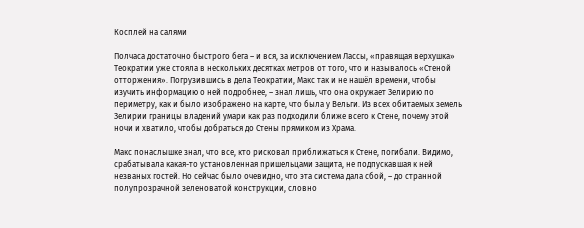Косплей на салями

Полчаса достаточно быстрого бега – и вся, за исключением Лассы, «правящая верхушка» Теократии уже стояла в нескольких десятках метров от того, что и называлось «Стеной отторжения». Погрузившись в дела Теократии, Макс так и не нашёл времени, чтобы изучить информацию о ней подробнее, – знал лишь, что она окружает Зелирию по периметру, как и было изображено на карте, что была у Вельги. Из всех обитаемых земель Зелирии границы владений умари как раз подходили ближе всего к Стене, почему этой ночи и хватило, чтобы добраться до Стены прямиком из Храма.

Макс понаслышке знал, что все, кто рисковал приближаться к Стене, погибали. Видимо, срабатывала какая-то установленная пришельцами защита, не подпускавшая к ней незваных гостей. Но сейчас было очевидно, что эта система дала сбой, – до странной полупрозрачной зеленоватой конструкции, словно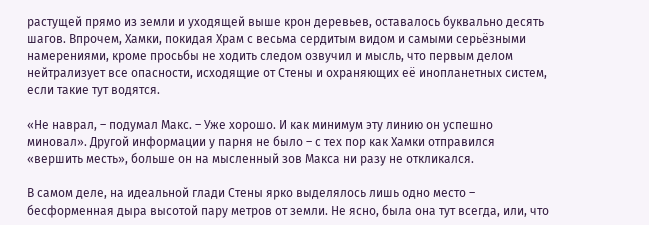растущей прямо из земли и уходящей выше крон деревьев, оставалось буквально десять шагов. Впрочем, Хамки, покидая Храм с весьма сердитым видом и самыми серьёзными намерениями, кроме просьбы не ходить следом озвучил и мысль, что первым делом нейтрализует все опасности, исходящие от Стены и охраняющих её инопланетных систем, если такие тут водятся.

«Не наврал, – подумал Макс. – Уже хорошо. И как минимум эту линию он успешно миновал». Другой информации у парня не было – с тех пор как Хамки отправился «вершить месть», больше он на мысленный зов Макса ни разу не откликался.

В самом деле, на идеальной глади Стены ярко выделялось лишь одно место – бесформенная дыра высотой пару метров от земли. Не ясно, была она тут всегда, или, что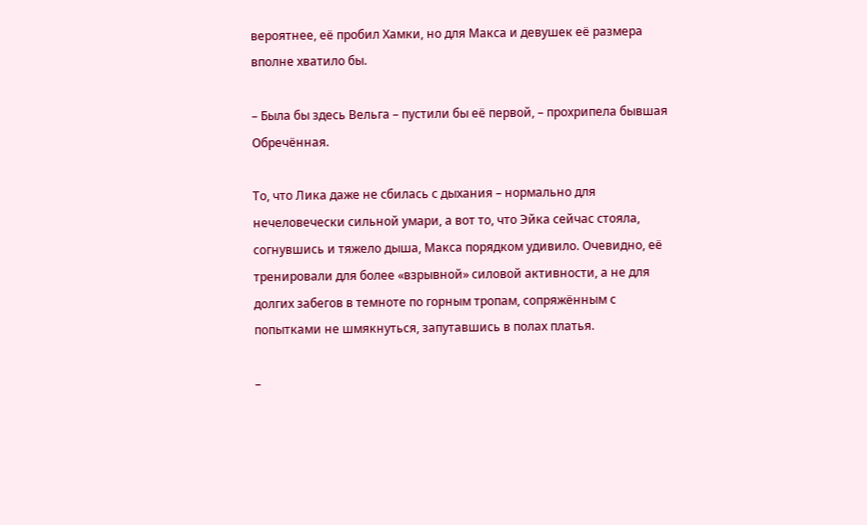вероятнее, её пробил Хамки, но для Макса и девушек её размера вполне хватило бы.

– Была бы здесь Вельга – пустили бы её первой, – прохрипела бывшая Обречённая.

То, что Лика даже не сбилась с дыхания – нормально для нечеловечески сильной умари, а вот то, что Эйка сейчас стояла, согнувшись и тяжело дыша, Макса порядком удивило. Очевидно, её тренировали для более «взрывной» силовой активности, а не для долгих забегов в темноте по горным тропам, сопряжённым с попытками не шмякнуться, запутавшись в полах платья.

–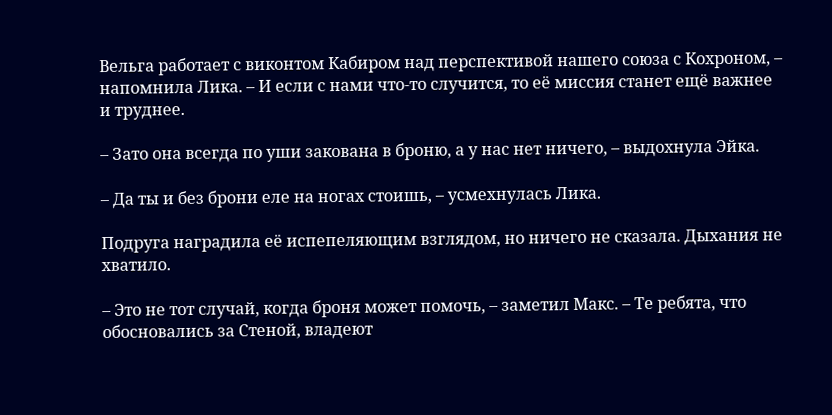Вельга работает с виконтом Кабиром над перспективой нашего союза с Кохроном, – напомнила Лика. – И если с нами что-то случится, то её миссия станет ещё важнее и труднее.

– Зато она всегда по уши закована в броню, а у нас нет ничего, – выдохнула Эйка.

– Да ты и без брони еле на ногах стоишь, – усмехнулась Лика.

Подруга наградила её испепеляющим взглядом, но ничего не сказала. Дыхания не хватило.

– Это не тот случай, когда броня может помочь, – заметил Макс. – Те ребята, что обосновались за Стеной, владеют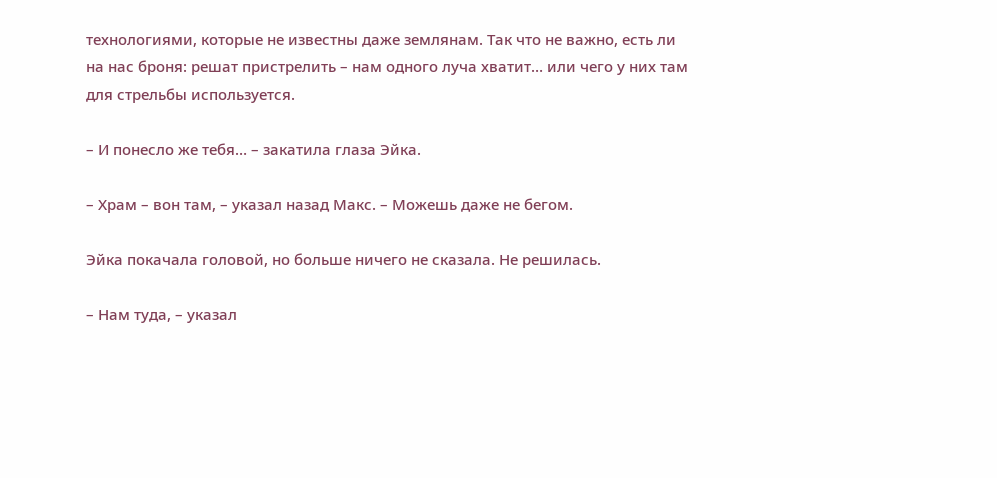технологиями, которые не известны даже землянам. Так что не важно, есть ли на нас броня: решат пристрелить – нам одного луча хватит… или чего у них там для стрельбы используется.

– И понесло же тебя… – закатила глаза Эйка.

– Храм – вон там, – указал назад Макс. – Можешь даже не бегом.

Эйка покачала головой, но больше ничего не сказала. Не решилась.

– Нам туда, – указал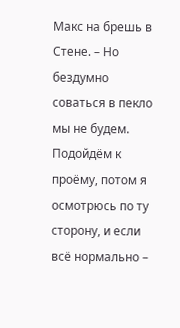Макс на брешь в Стене. – Но бездумно соваться в пекло мы не будем. Подойдём к проёму, потом я осмотрюсь по ту сторону, и если всё нормально –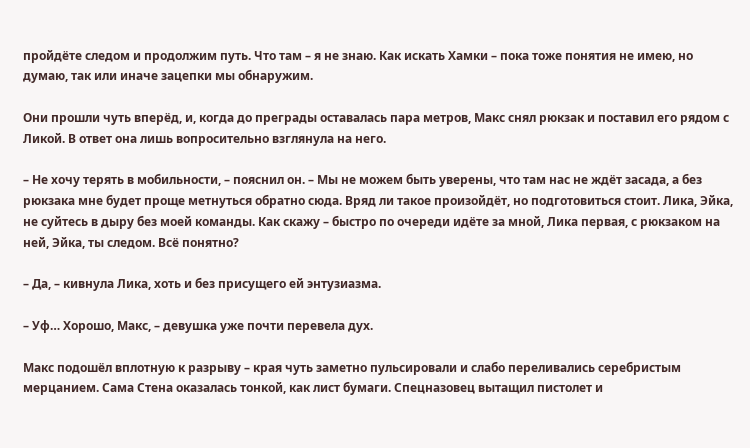пройдёте следом и продолжим путь. Что там – я не знаю. Как искать Хамки – пока тоже понятия не имею, но думаю, так или иначе зацепки мы обнаружим.

Они прошли чуть вперёд, и, когда до преграды оставалась пара метров, Макс снял рюкзак и поставил его рядом с Ликой. В ответ она лишь вопросительно взглянула на него.

– Не хочу терять в мобильности, – пояснил он. – Мы не можем быть уверены, что там нас не ждёт засада, а без рюкзака мне будет проще метнуться обратно сюда. Вряд ли такое произойдёт, но подготовиться стоит. Лика, Эйка, не суйтесь в дыру без моей команды. Как скажу – быстро по очереди идёте за мной, Лика первая, с рюкзаком на ней, Эйка, ты следом. Всё понятно?

– Да, – кивнула Лика, хоть и без присущего ей энтузиазма.

– Уф… Хорошо, Макс, – девушка уже почти перевела дух.

Макс подошёл вплотную к разрыву – края чуть заметно пульсировали и слабо переливались серебристым мерцанием. Сама Стена оказалась тонкой, как лист бумаги. Спецназовец вытащил пистолет и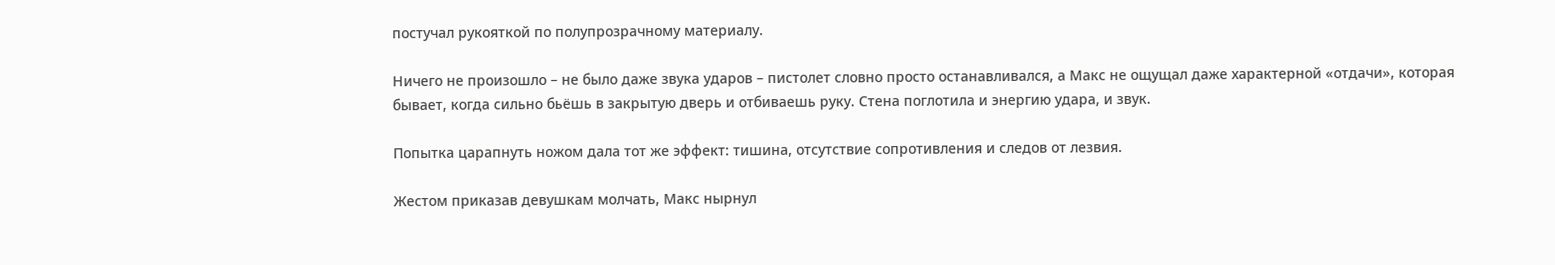постучал рукояткой по полупрозрачному материалу.

Ничего не произошло – не было даже звука ударов – пистолет словно просто останавливался, а Макс не ощущал даже характерной «отдачи», которая бывает, когда сильно бьёшь в закрытую дверь и отбиваешь руку. Стена поглотила и энергию удара, и звук.

Попытка царапнуть ножом дала тот же эффект: тишина, отсутствие сопротивления и следов от лезвия.

Жестом приказав девушкам молчать, Макс нырнул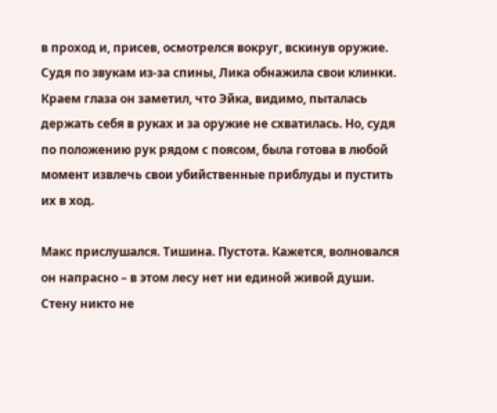в проход и, присев, осмотрелся вокруг, вскинув оружие. Судя по звукам из-за спины, Лика обнажила свои клинки. Краем глаза он заметил, что Эйка, видимо, пыталась держать себя в руках и за оружие не схватилась. Но, судя по положению рук рядом с поясом, была готова в любой момент извлечь свои убийственные приблуды и пустить их в ход.

Макс прислушался. Тишина. Пустота. Кажется, волновался он напрасно – в этом лесу нет ни единой живой души. Стену никто не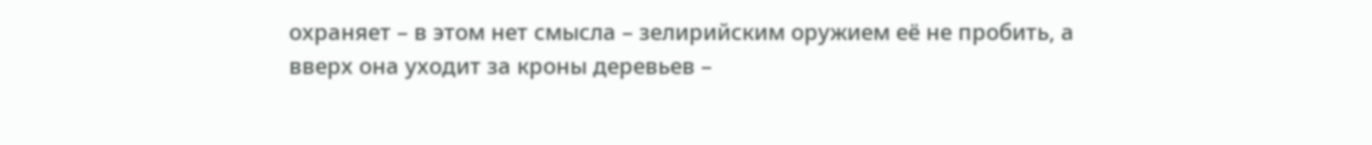охраняет – в этом нет смысла – зелирийским оружием её не пробить, а вверх она уходит за кроны деревьев –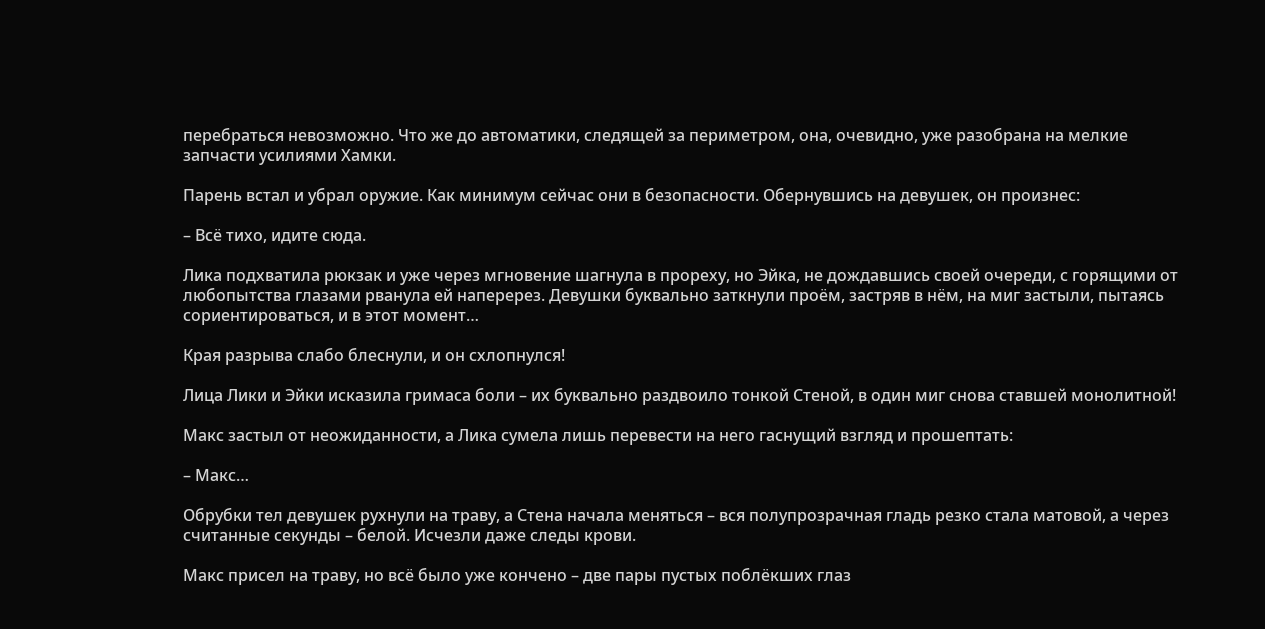перебраться невозможно. Что же до автоматики, следящей за периметром, она, очевидно, уже разобрана на мелкие запчасти усилиями Хамки.

Парень встал и убрал оружие. Как минимум сейчас они в безопасности. Обернувшись на девушек, он произнес:

– Всё тихо, идите сюда.

Лика подхватила рюкзак и уже через мгновение шагнула в прореху, но Эйка, не дождавшись своей очереди, с горящими от любопытства глазами рванула ей наперерез. Девушки буквально заткнули проём, застряв в нём, на миг застыли, пытаясь сориентироваться, и в этот момент…

Края разрыва слабо блеснули, и он схлопнулся!

Лица Лики и Эйки исказила гримаса боли – их буквально раздвоило тонкой Стеной, в один миг снова ставшей монолитной!

Макс застыл от неожиданности, а Лика сумела лишь перевести на него гаснущий взгляд и прошептать:

– Макс…

Обрубки тел девушек рухнули на траву, а Стена начала меняться – вся полупрозрачная гладь резко стала матовой, а через считанные секунды – белой. Исчезли даже следы крови.

Макс присел на траву, но всё было уже кончено – две пары пустых поблёкших глаз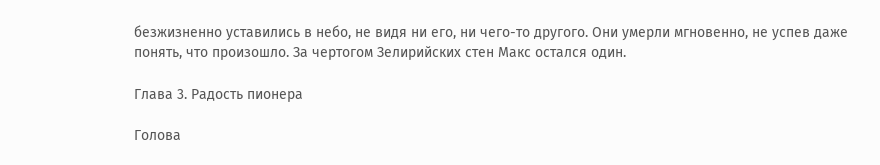безжизненно уставились в небо, не видя ни его, ни чего-то другого. Они умерли мгновенно, не успев даже понять, что произошло. За чертогом Зелирийских стен Макс остался один.

Глава 3. Радость пионера

Голова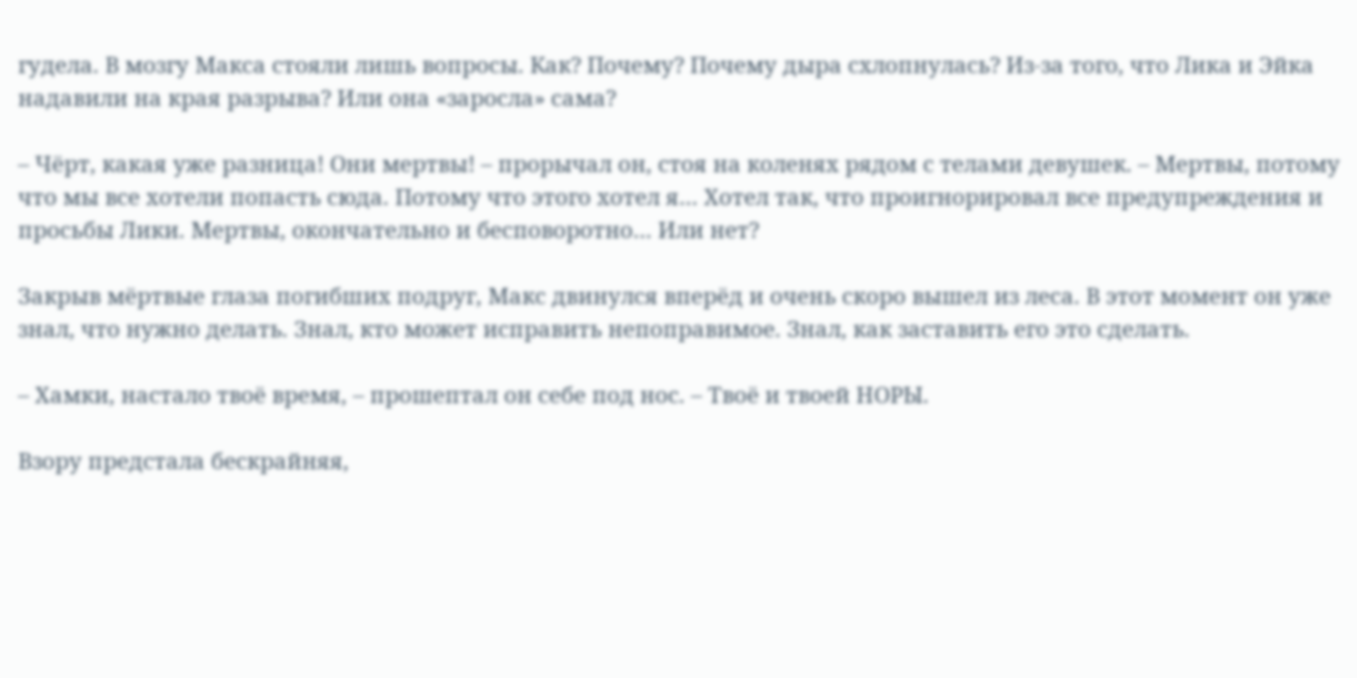гудела. В мозгу Макса стояли лишь вопросы. Как? Почему? Почему дыра схлопнулась? Из-за того, что Лика и Эйка надавили на края разрыва? Или она «заросла» сама?

– Чёрт, какая уже разница! Они мертвы! – прорычал он, стоя на коленях рядом с телами девушек. – Мертвы, потому что мы все хотели попасть сюда. Потому что этого хотел я… Хотел так, что проигнорировал все предупреждения и просьбы Лики. Мертвы, окончательно и бесповоротно… Или нет?

Закрыв мёртвые глаза погибших подруг, Макс двинулся вперёд и очень скоро вышел из леса. В этот момент он уже знал, что нужно делать. Знал, кто может исправить непоправимое. Знал, как заставить его это сделать.

– Хамки, настало твоё время, – прошептал он себе под нос. – Твоё и твоей НОРЫ.

Взору предстала бескрайняя,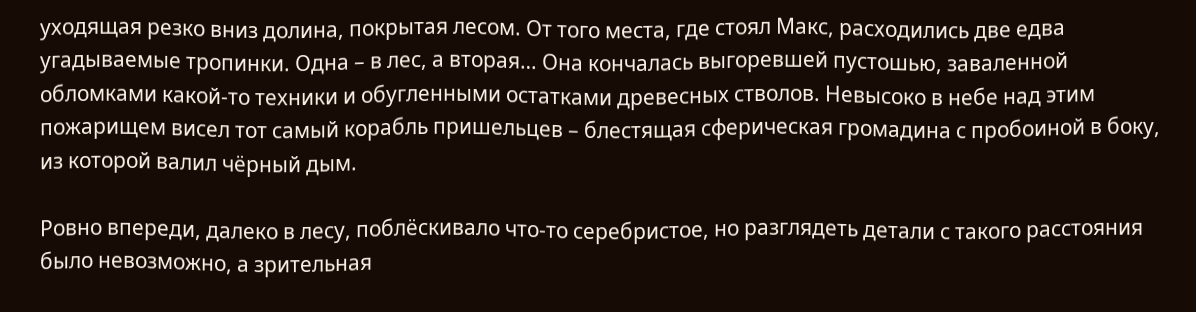уходящая резко вниз долина, покрытая лесом. От того места, где стоял Макс, расходились две едва угадываемые тропинки. Одна – в лес, а вторая… Она кончалась выгоревшей пустошью, заваленной обломками какой-то техники и обугленными остатками древесных стволов. Невысоко в небе над этим пожарищем висел тот самый корабль пришельцев – блестящая сферическая громадина с пробоиной в боку, из которой валил чёрный дым.

Ровно впереди, далеко в лесу, поблёскивало что-то серебристое, но разглядеть детали с такого расстояния было невозможно, а зрительная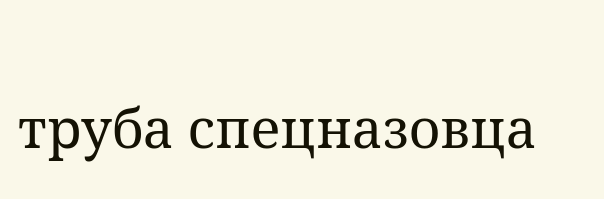труба спецназовца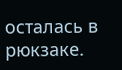осталась в рюкзаке.